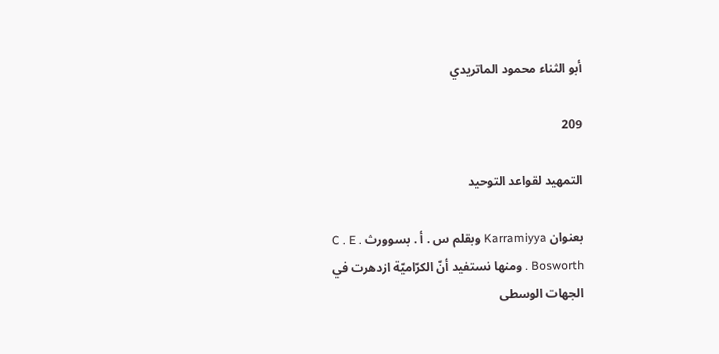أبو الثناء محمود الماتريدي

209

التمهيد لقواعد التوحيد

بعنوان Karramiyya وبقلم س . أ . بسوورث C . E . Bosworth . ومنها نستفيد أنّ الكرّاميّة ازدهرت في الجهات الوسطى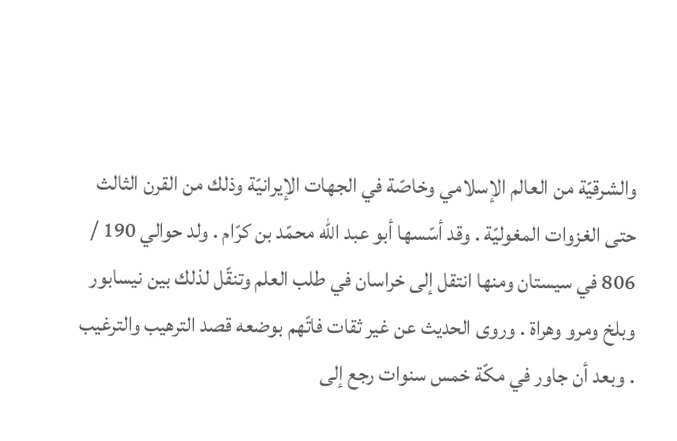والشرقيّة من العالم الإسلامي وخاصّة في الجهات الإيرانيّة وذلك من القرن الثالث حتى الغزوات المغوليّة . وقد أسّسها أبو عبد اللّه محمّد بن كرّام . ولد حوالي 190 / 806 في سيستان ومنها انتقل إلى خراسان في طلب العلم وتنقّل لذلك بين نيسابور وبلخ ومرو وهراة . وروى الحديث عن غير ثقات فاتّهم بوضعه قصد الترهيب والترغيب . وبعد أن جاور في مكّة خمس سنوات رجع إلى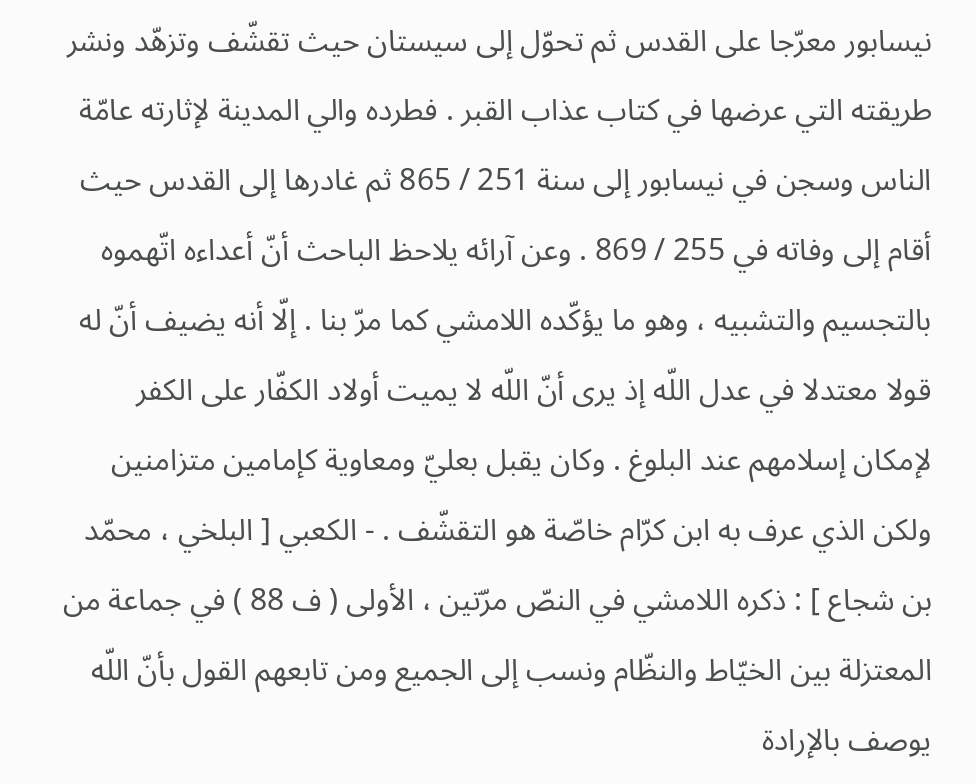نيسابور معرّجا على القدس ثم تحوّل إلى سيستان حيث تقشّف وتزهّد ونشر طريقته التي عرضها في كتاب عذاب القبر . فطرده والي المدينة لإثارته عامّة الناس وسجن في نيسابور إلى سنة 251 / 865 ثم غادرها إلى القدس حيث أقام إلى وفاته في 255 / 869 . وعن آرائه يلاحظ الباحث أنّ أعداءه اتّهموه بالتجسيم والتشبيه ، وهو ما يؤكّده اللامشي كما مرّ بنا . إلّا أنه يضيف أنّ له قولا معتدلا في عدل اللّه إذ يرى أنّ اللّه لا يميت أولاد الكفّار على الكفر لإمكان إسلامهم عند البلوغ . وكان يقبل بعليّ ومعاوية كإمامين متزامنين ولكن الذي عرف به ابن كرّام خاصّة هو التقشّف . - الكعبي [ البلخي ، محمّد بن شجاع ] : ذكره اللامشي في النصّ مرّتين ، الأولى ( ف 88 ) في جماعة من المعتزلة بين الخيّاط والنظّام ونسب إلى الجميع ومن تابعهم القول بأنّ اللّه يوصف بالإرادة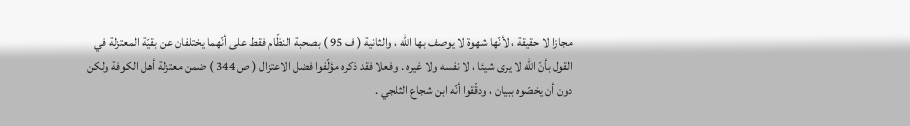مجازا لا حقيقة ، لأنّها شهوة لا يوصف بها اللّه ، والثانية ( ف 95 ) بصحبة النظّام فقط على أنّهما يختلفان عن بقيّة المعتزلة في القول بأنّ اللّه لا يرى شيئا ، لا نفسه ولا غيره . وفعلا فقد ذكره مؤلّفوا فضل الاعتزال ( ص 344 ) ضمن معتزلة أهل الكوفة ولكن دون أن يخصّوه ببيان ، ودقّقوا أنّه ابن شجاع الثلجي .